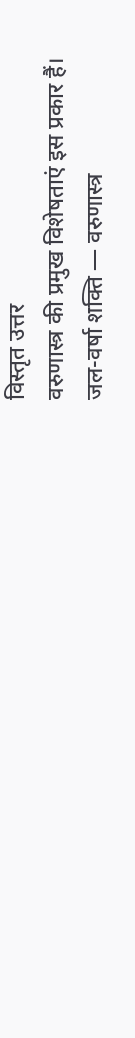विस्तृत उत्तर
वरुणास्त्र की प्रमुख विशेषताएं इस प्रकार हैं।
जल-वर्षा शक्ति — वरुणास्त्र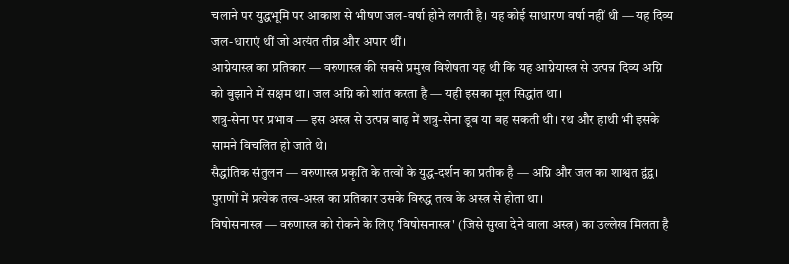चलाने पर युद्धभूमि पर आकाश से भीषण जल-वर्षा होने लगती है। यह कोई साधारण वर्षा नहीं थी — यह दिव्य जल-धाराएं थीं जो अत्यंत तीव्र और अपार थीं।
आग्नेयास्त्र का प्रतिकार — वरुणास्त्र की सबसे प्रमुख विशेषता यह थी कि यह आग्नेयास्त्र से उत्पन्न दिव्य अग्नि को बुझाने में सक्षम था। जल अग्नि को शांत करता है — यही इसका मूल सिद्धांत था।
शत्रु-सेना पर प्रभाव — इस अस्त्र से उत्पन्न बाढ़ में शत्रु-सेना डूब या बह सकती थी। रथ और हाथी भी इसके सामने विचलित हो जाते थे।
सैद्धांतिक संतुलन — वरुणास्त्र प्रकृति के तत्वों के युद्ध-दर्शन का प्रतीक है — अग्नि और जल का शाश्वत द्वंद्व। पुराणों में प्रत्येक तत्व-अस्त्र का प्रतिकार उसके विरुद्ध तत्व के अस्त्र से होता था।
विषोसनास्त्र — वरुणास्त्र को रोकने के लिए 'विषोसनास्त्र' (जिसे सुखा देने वाला अस्त्र) का उल्लेख मिलता है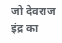जो देवराज इंद्र का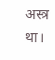अस्त्र था।